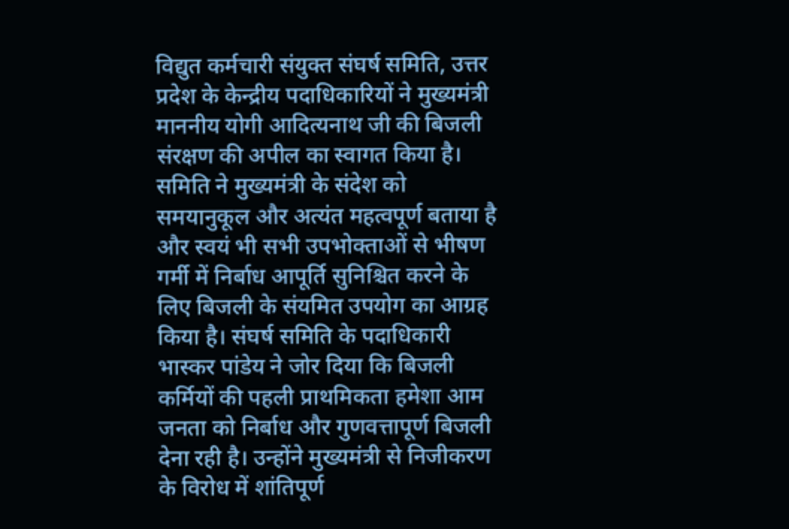विद्युत कर्मचारी संयुक्त संघर्ष समिति, उत्तर प्रदेश के केन्द्रीय पदाधिकारियों ने मुख्यमंत्री माननीय योगी आदित्यनाथ जी की बिजली संरक्षण की अपील का स्वागत किया है। समिति ने मुख्यमंत्री के संदेश को समयानुकूल और अत्यंत महत्वपूर्ण बताया है और स्वयं भी सभी उपभोक्ताओं से भीषण गर्मी में निर्बाध आपूर्ति सुनिश्चित करने के लिए बिजली के संयमित उपयोग का आग्रह किया है। संघर्ष समिति के पदाधिकारी भास्कर पांडेय ने जोर दिया कि बिजली कर्मियों की पहली प्राथमिकता हमेशा आम जनता को निर्बाध और गुणवत्तापूर्ण बिजली देना रही है। उन्होंने मुख्यमंत्री से निजीकरण के विरोध में शांतिपूर्ण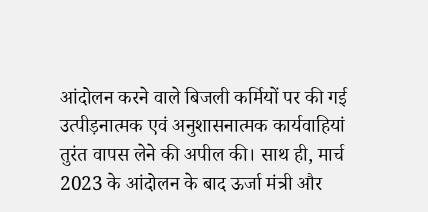आंदोलन करने वाले बिजली कर्मियों पर की गई उत्पीड़नात्मक एवं अनुशासनात्मक कार्यवाहियां तुरंत वापस लेने की अपील की। साथ ही, मार्च 2023 के आंदोलन के बाद ऊर्जा मंत्री और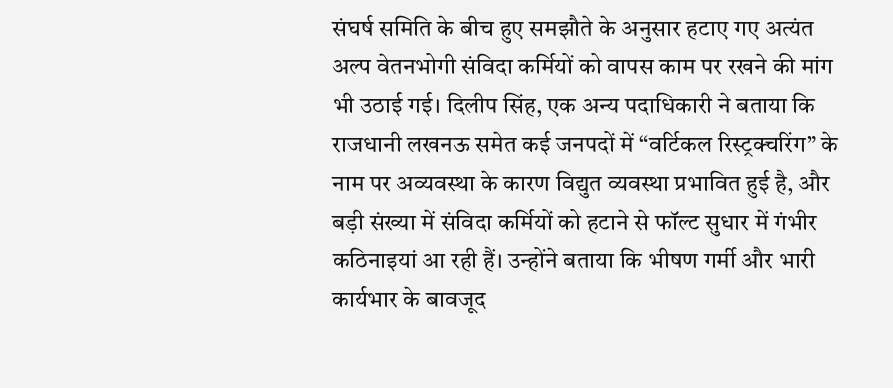संघर्ष समिति के बीच हुए समझौते के अनुसार हटाए गए अत्यंत अल्प वेतनभोगी संविदा कर्मियों को वापस काम पर रखने की मांग भी उठाई गई। दिलीप सिंह, एक अन्य पदाधिकारी ने बताया कि राजधानी लखनऊ समेत कई जनपदों में “वर्टिकल रिस्ट्रक्चरिंग” के नाम पर अव्यवस्था के कारण विद्युत व्यवस्था प्रभावित हुई है, और बड़ी संख्या में संविदा कर्मियों को हटाने से फॉल्ट सुधार में गंभीर कठिनाइयां आ रही हैं। उन्होंने बताया कि भीषण गर्मी और भारी कार्यभार के बावजूद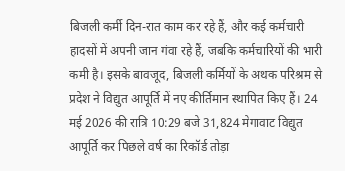बिजली कर्मी दिन-रात काम कर रहे हैं, और कई कर्मचारी हादसों में अपनी जान गंवा रहे हैं, जबकि कर्मचारियों की भारी कमी है। इसके बावजूद, बिजली कर्मियों के अथक परिश्रम से प्रदेश ने विद्युत आपूर्ति में नए कीर्तिमान स्थापित किए हैं। 24 मई 2026 की रात्रि 10:29 बजे 31,824 मेगावाट विद्युत आपूर्ति कर पिछले वर्ष का रिकॉर्ड तोड़ा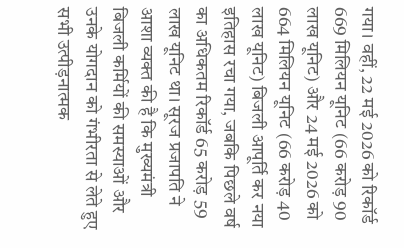गया। वहीं, 22 मई 2026 को रिकॉर्ड 669 मिलियन यूनिट (66 करोड़ 90 लाख यूनिट) और 24 मई 2026 को 664 मिलियन यूनिट (66 करोड़ 40 लाख यूनिट) बिजली आपूर्ति कर नया इतिहास रचा गया, जबकि पिछले वर्ष का अधिकतम रिकॉर्ड 65 करोड़ 59 लाख यूनिट था। सूरज प्रजापति ने आशा व्यक्त की है कि मुख्यमंत्री बिजली कर्मियों की समस्याओं और उनके योगदान को गंभीरता से लेते हुए सभी उत्पीड़नात्मक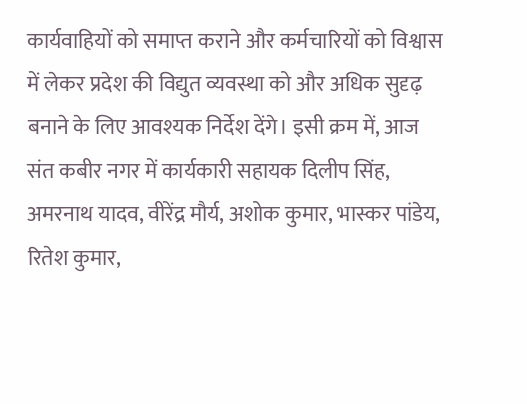कार्यवाहियों को समाप्त कराने और कर्मचारियों को विश्वास में लेकर प्रदेश की विद्युत व्यवस्था को और अधिक सुदृढ़ बनाने के लिए आवश्यक निर्देश देंगे। इसी क्रम में, आज संत कबीर नगर में कार्यकारी सहायक दिलीप सिंह, अमरनाथ यादव, वीरेंद्र मौर्य, अशोक कुमार, भास्कर पांडेय, रितेश कुमार,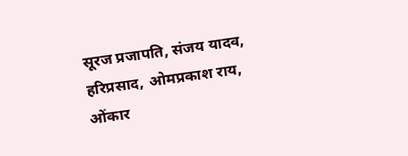सूरज प्रजापति, संजय यादव, हरिप्रसाद, ओमप्रकाश राय, ओंकार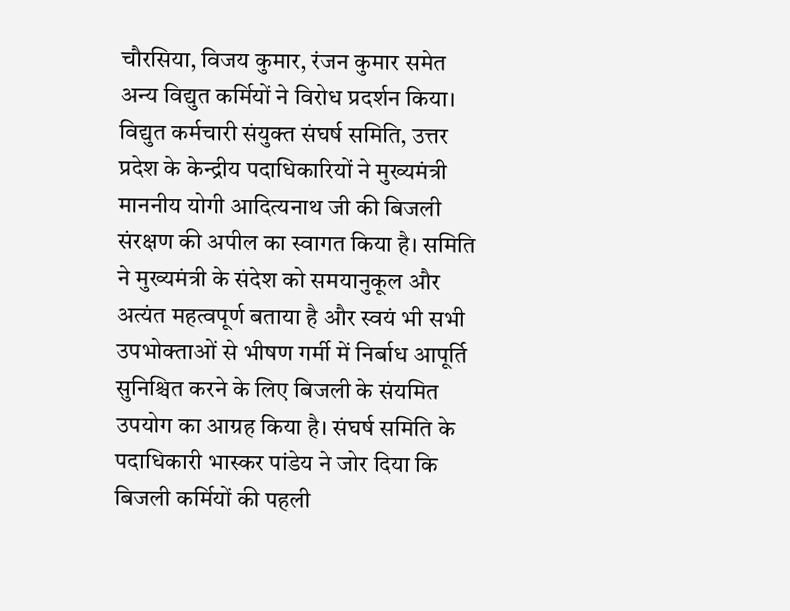चौरसिया, विजय कुमार, रंजन कुमार समेत अन्य विद्युत कर्मियों ने विरोध प्रदर्शन किया।
विद्युत कर्मचारी संयुक्त संघर्ष समिति, उत्तर प्रदेश के केन्द्रीय पदाधिकारियों ने मुख्यमंत्री माननीय योगी आदित्यनाथ जी की बिजली संरक्षण की अपील का स्वागत किया है। समिति ने मुख्यमंत्री के संदेश को समयानुकूल और अत्यंत महत्वपूर्ण बताया है और स्वयं भी सभी उपभोक्ताओं से भीषण गर्मी में निर्बाध आपूर्ति सुनिश्चित करने के लिए बिजली के संयमित उपयोग का आग्रह किया है। संघर्ष समिति के पदाधिकारी भास्कर पांडेय ने जोर दिया कि बिजली कर्मियों की पहली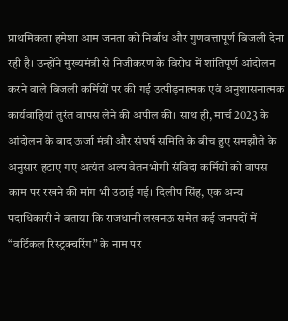प्राथमिकता हमेशा आम जनता को निर्बाध और गुणवत्तापूर्ण बिजली देना रही है। उन्होंने मुख्यमंत्री से निजीकरण के विरोध में शांतिपूर्ण आंदोलन करने वाले बिजली कर्मियों पर की गई उत्पीड़नात्मक एवं अनुशासनात्मक कार्यवाहियां तुरंत वापस लेने की अपील की। साथ ही, मार्च 2023 के आंदोलन के बाद ऊर्जा मंत्री और संघर्ष समिति के बीच हुए समझौते के अनुसार हटाए गए अत्यंत अल्प वेतनभोगी संविदा कर्मियों को वापस काम पर रखने की मांग भी उठाई गई। दिलीप सिंह, एक अन्य पदाधिकारी ने बताया कि राजधानी लखनऊ समेत कई जनपदों में “वर्टिकल रिस्ट्रक्चरिंग” के नाम पर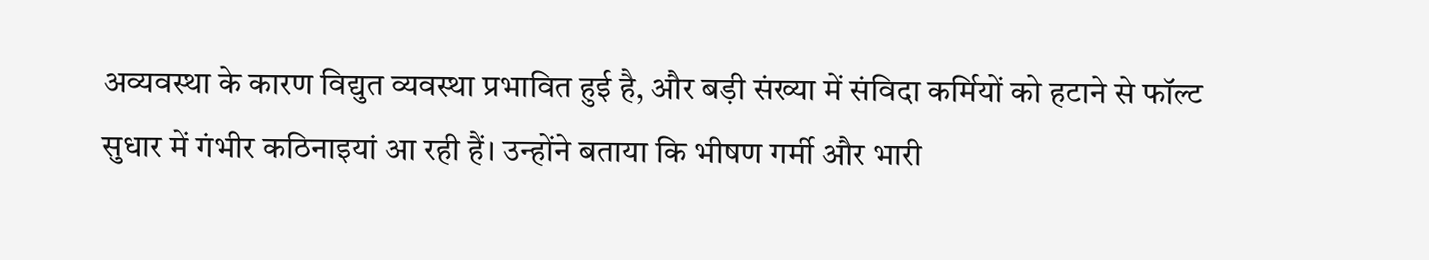अव्यवस्था के कारण विद्युत व्यवस्था प्रभावित हुई है, और बड़ी संख्या में संविदा कर्मियों को हटाने से फॉल्ट सुधार में गंभीर कठिनाइयां आ रही हैं। उन्होंने बताया कि भीषण गर्मी और भारी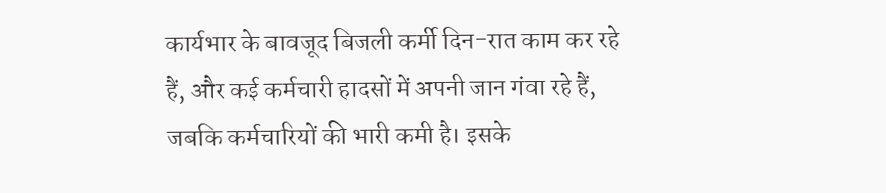कार्यभार के बावजूद बिजली कर्मी दिन-रात काम कर रहे हैं, और कई कर्मचारी हादसों में अपनी जान गंवा रहे हैं, जबकि कर्मचारियों की भारी कमी है। इसके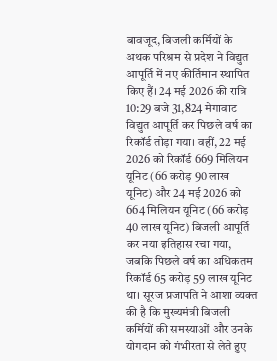बावजूद, बिजली कर्मियों के अथक परिश्रम से प्रदेश ने विद्युत आपूर्ति में नए कीर्तिमान स्थापित किए हैं। 24 मई 2026 की रात्रि 10:29 बजे 31,824 मेगावाट विद्युत आपूर्ति कर पिछले वर्ष का रिकॉर्ड तोड़ा गया। वहीं, 22 मई 2026 को रिकॉर्ड 669 मिलियन यूनिट (66 करोड़ 90 लाख यूनिट) और 24 मई 2026 को 664 मिलियन यूनिट (66 करोड़ 40 लाख यूनिट) बिजली आपूर्ति कर नया इतिहास रचा गया, जबकि पिछले वर्ष का अधिकतम रिकॉर्ड 65 करोड़ 59 लाख यूनिट था। सूरज प्रजापति ने आशा व्यक्त की है कि मुख्यमंत्री बिजली कर्मियों की समस्याओं और उनके योगदान को गंभीरता से लेते हुए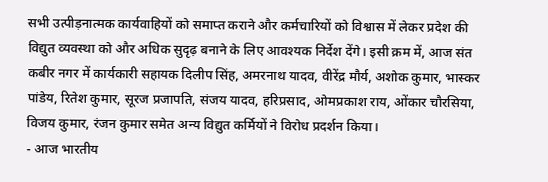सभी उत्पीड़नात्मक कार्यवाहियों को समाप्त कराने और कर्मचारियों को विश्वास में लेकर प्रदेश की विद्युत व्यवस्था को और अधिक सुदृढ़ बनाने के लिए आवश्यक निर्देश देंगे। इसी क्रम में, आज संत कबीर नगर में कार्यकारी सहायक दिलीप सिंह, अमरनाथ यादव, वीरेंद्र मौर्य, अशोक कुमार, भास्कर पांडेय, रितेश कुमार, सूरज प्रजापति, संजय यादव, हरिप्रसाद, ओमप्रकाश राय, ओंकार चौरसिया, विजय कुमार, रंजन कुमार समेत अन्य विद्युत कर्मियों ने विरोध प्रदर्शन किया।
- आज भारतीय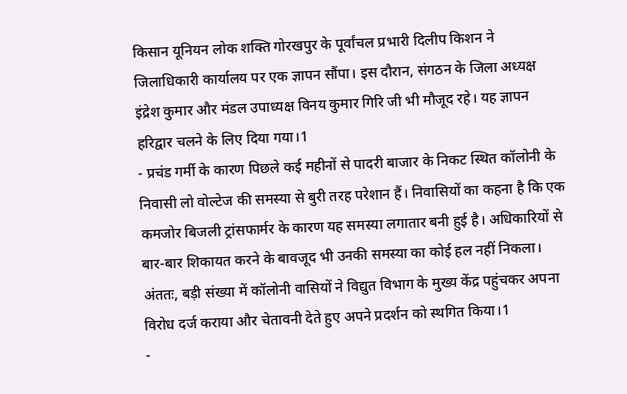किसान यूनियन लोक शक्ति गोरखपुर के पूर्वांचल प्रभारी दिलीप किशन ने जिलाधिकारी कार्यालय पर एक ज्ञापन सौंपा। इस दौरान, संगठन के जिला अध्यक्ष इंद्रेश कुमार और मंडल उपाध्यक्ष विनय कुमार गिरि जी भी मौजूद रहे। यह ज्ञापन हरिद्वार चलने के लिए दिया गया।1
- प्रचंड गर्मी के कारण पिछले कई महीनों से पादरी बाजार के निकट स्थित कॉलोनी के निवासी लो वोल्टेज की समस्या से बुरी तरह परेशान हैं। निवासियों का कहना है कि एक कमजोर बिजली ट्रांसफार्मर के कारण यह समस्या लगातार बनी हुई है। अधिकारियों से बार-बार शिकायत करने के बावजूद भी उनकी समस्या का कोई हल नहीं निकला। अंततः, बड़ी संख्या में कॉलोनी वासियों ने विद्युत विभाग के मुख्य केंद्र पहुंचकर अपना विरोध दर्ज कराया और चेतावनी देते हुए अपने प्रदर्शन को स्थगित किया।1
-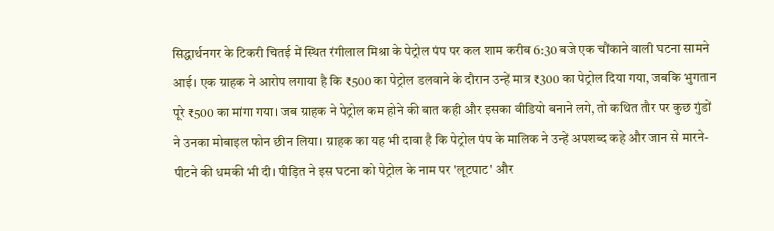सिद्धार्थनगर के टिकरी चितई में स्थित रंगीलाल मिश्रा के पेट्रोल पंप पर कल शाम करीब 6:30 बजे एक चौंकाने वाली घटना सामने आई। एक ग्राहक ने आरोप लगाया है कि ₹500 का पेट्रोल डलवाने के दौरान उन्हें मात्र ₹300 का पेट्रोल दिया गया, जबकि भुगतान पूरे ₹500 का मांगा गया। जब ग्राहक ने पेट्रोल कम होने की बात कही और इसका वीडियो बनाने लगे, तो कथित तौर पर कुछ गुंडों ने उनका मोबाइल फोन छीन लिया। ग्राहक का यह भी दावा है कि पेट्रोल पंप के मालिक ने उन्हें अपशब्द कहे और जान से मारने-पीटने की धमकी भी दी। पीड़ित ने इस घटना को पेट्रोल के नाम पर 'लूटपाट' और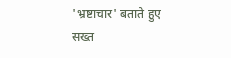'भ्रष्टाचार' बताते हुए सख्त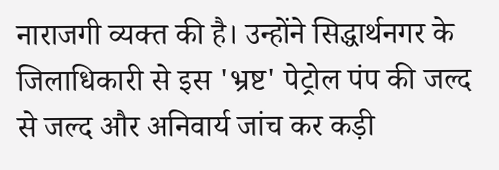नाराजगी व्यक्त की है। उन्होंने सिद्धार्थनगर के जिलाधिकारी से इस 'भ्रष्ट' पेट्रोल पंप की जल्द से जल्द और अनिवार्य जांच कर कड़ी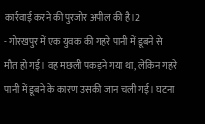कार्रवाई करने की पुरजोर अपील की है।2
- गोरखपुर में एक युवक की गहरे पानी में डूबने से मौत हो गई। वह मछली पकड़ने गया था, लेकिन गहरे पानी में डूबने के कारण उसकी जान चली गई। घटना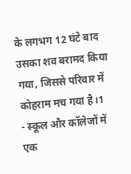के लगभग 12 घंटे बाद उसका शव बरामद किया गया, जिससे परिवार में कोहराम मच गया है।1
- स्कूल और कॉलेजों में एक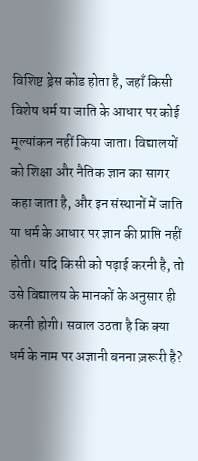विशिष्ट ड्रेस कोड होता है, जहाँ किसी विशेष धर्म या जाति के आधार पर कोई मूल्यांकन नहीं किया जाता। विद्यालयों को शिक्षा और नैतिक ज्ञान का सागर कहा जाता है, और इन संस्थानों में जाति या धर्म के आधार पर ज्ञान की प्राप्ति नहीं होती। यदि किसी को पढ़ाई करनी है, तो उसे विद्यालय के मानकों के अनुसार ही करनी होगी। सवाल उठता है कि क्या धर्म के नाम पर अज्ञानी बनना ज़रूरी है?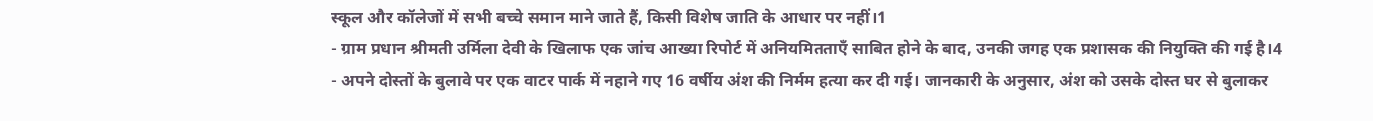स्कूल और कॉलेजों में सभी बच्चे समान माने जाते हैं, किसी विशेष जाति के आधार पर नहीं।1
- ग्राम प्रधान श्रीमती उर्मिला देवी के खिलाफ एक जांच आख्या रिपोर्ट में अनियमितताएँ साबित होने के बाद, उनकी जगह एक प्रशासक की नियुक्ति की गई है।4
- अपने दोस्तों के बुलावे पर एक वाटर पार्क में नहाने गए 16 वर्षीय अंश की निर्मम हत्या कर दी गई। जानकारी के अनुसार, अंश को उसके दोस्त घर से बुलाकर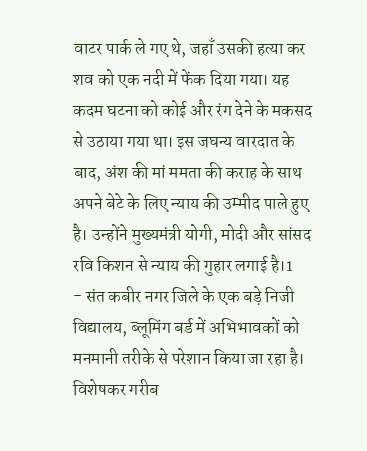वाटर पार्क ले गए थे, जहाँ उसकी हत्या कर शव को एक नदी में फेंक दिया गया। यह कदम घटना को कोई और रंग देने के मकसद से उठाया गया था। इस जघन्य वारदात के बाद, अंश की मां ममता की कराह के साथ अपने बेटे के लिए न्याय की उम्मीद पाले हुए है। उन्होंने मुख्यमंत्री योगी, मोदी और सांसद रवि किशन से न्याय की गुहार लगाई है।1
- संत कबीर नगर जिले के एक बड़े निजी विद्यालय, ब्लूमिंग बर्ड में अभिभावकों को मनमानी तरीके से परेशान किया जा रहा है। विशेषकर गरीब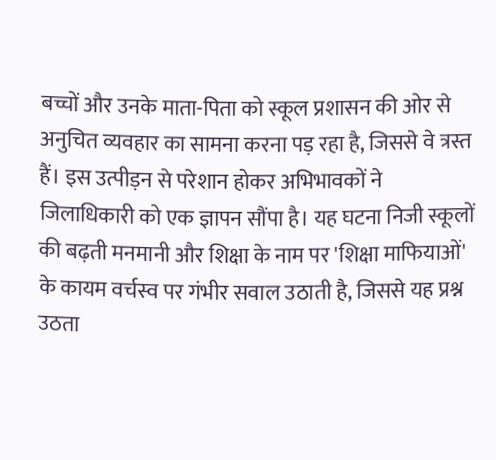बच्चों और उनके माता-पिता को स्कूल प्रशासन की ओर से अनुचित व्यवहार का सामना करना पड़ रहा है, जिससे वे त्रस्त हैं। इस उत्पीड़न से परेशान होकर अभिभावकों ने जिलाधिकारी को एक ज्ञापन सौंपा है। यह घटना निजी स्कूलों की बढ़ती मनमानी और शिक्षा के नाम पर 'शिक्षा माफियाओं' के कायम वर्चस्व पर गंभीर सवाल उठाती है, जिससे यह प्रश्न उठता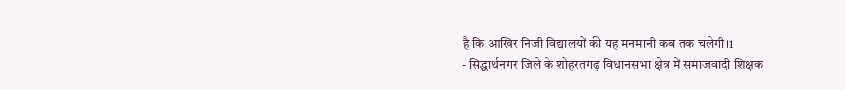है कि आखिर निजी विद्यालयों की यह मनमानी कब तक चलेगी।1
- सिद्धार्थनगर जिले के शोहरतगढ़ विधानसभा क्षेत्र में समाजवादी शिक्षक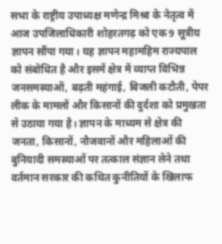सभा के राष्ट्रीय उपाध्यक्ष मणेन्द्र मिश्रा के नेतृत्व में आज उपजिलाधिकारी शोहरतगढ़ को एक 9 सूत्रीय ज्ञापन सौंपा गया। यह ज्ञापन महामहिम राज्यपाल को संबोधित है और इसमें क्षेत्र में व्याप्त विभिन्न जनसमस्याओं, बढ़ती महंगाई, बिजली कटौती, पेपर लीक के मामलों और किसानों की दुर्दशा को प्रमुखता से उठाया गया है। ज्ञापन के माध्यम से क्षेत्र की जनता, किसानों, नौजवानों और महिलाओं की बुनियादी समस्याओं पर तत्काल संज्ञान लेने तथा वर्तमान सरकार की कथित कुनीतियों के खिलाफ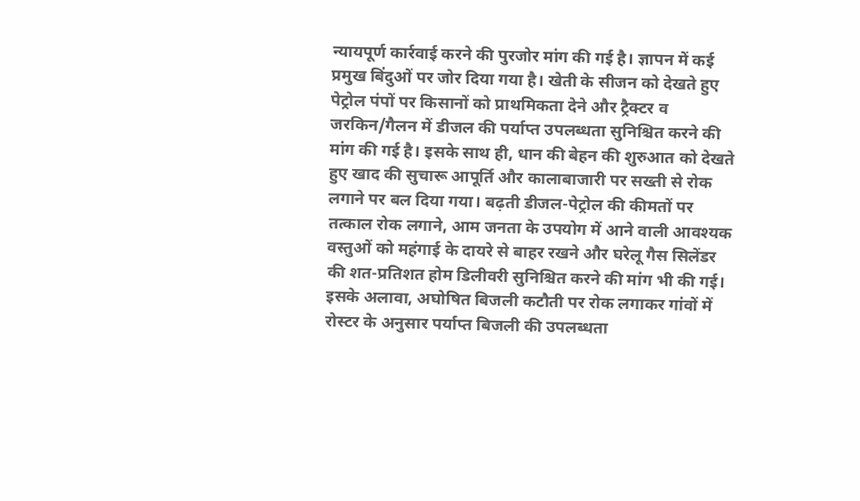न्यायपूर्ण कार्रवाई करने की पुरजोर मांग की गई है। ज्ञापन में कई प्रमुख बिंदुओं पर जोर दिया गया है। खेती के सीजन को देखते हुए पेट्रोल पंपों पर किसानों को प्राथमिकता देने और ट्रैक्टर व जरकिन/गैलन में डीजल की पर्याप्त उपलब्धता सुनिश्चित करने की मांग की गई है। इसके साथ ही, धान की बेहन की शुरुआत को देखते हुए खाद की सुचारू आपूर्ति और कालाबाजारी पर सख्ती से रोक लगाने पर बल दिया गया। बढ़ती डीजल-पेट्रोल की कीमतों पर तत्काल रोक लगाने, आम जनता के उपयोग में आने वाली आवश्यक वस्तुओं को महंगाई के दायरे से बाहर रखने और घरेलू गैस सिलेंडर की शत-प्रतिशत होम डिलीवरी सुनिश्चित करने की मांग भी की गई। इसके अलावा, अघोषित बिजली कटौती पर रोक लगाकर गांवों में रोस्टर के अनुसार पर्याप्त बिजली की उपलब्धता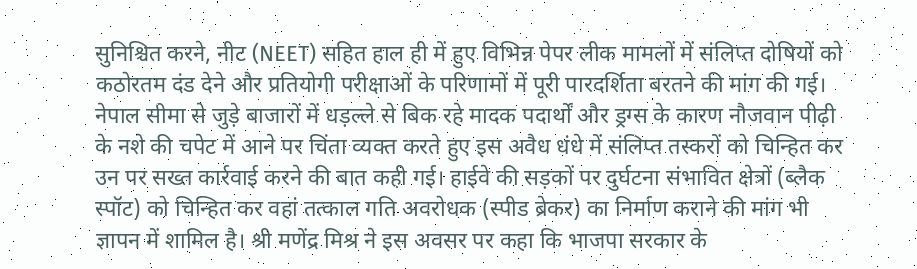सुनिश्चित करने, नीट (NEET) सहित हाल ही में हुए विभिन्न पेपर लीक मामलों में संलिप्त दोषियों को कठोरतम दंड देने और प्रतियोगी परीक्षाओं के परिणामों में पूरी पारदर्शिता बरतने की मांग की गई। नेपाल सीमा से जुड़े बाजारों में धड़ल्ले से बिक रहे मादक पदार्थों और ड्रग्स के कारण नौजवान पीढ़ी के नशे की चपेट में आने पर चिंता व्यक्त करते हुए इस अवैध धंधे में संलिप्त तस्करों को चिन्हित कर उन पर सख्त कार्रवाई करने की बात कही गई। हाईवे की सड़कों पर दुर्घटना संभावित क्षेत्रों (ब्लैक स्पॉट) को चिन्हित कर वहां तत्काल गति अवरोधक (स्पीड ब्रेकर) का निर्माण कराने की मांग भी ज्ञापन में शामिल है। श्री मणेंद्र मिश्र ने इस अवसर पर कहा कि भाजपा सरकार के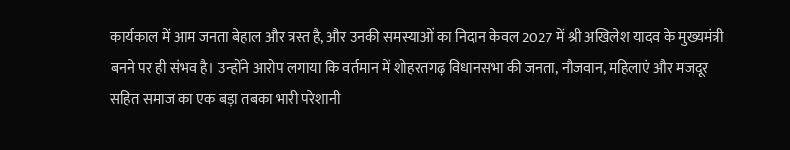कार्यकाल में आम जनता बेहाल और त्रस्त है, और उनकी समस्याओं का निदान केवल 2027 में श्री अखिलेश यादव के मुख्यमंत्री बनने पर ही संभव है। उन्होंने आरोप लगाया कि वर्तमान में शोहरतगढ़ विधानसभा की जनता, नौजवान, महिलाएं और मजदूर सहित समाज का एक बड़ा तबका भारी परेशानी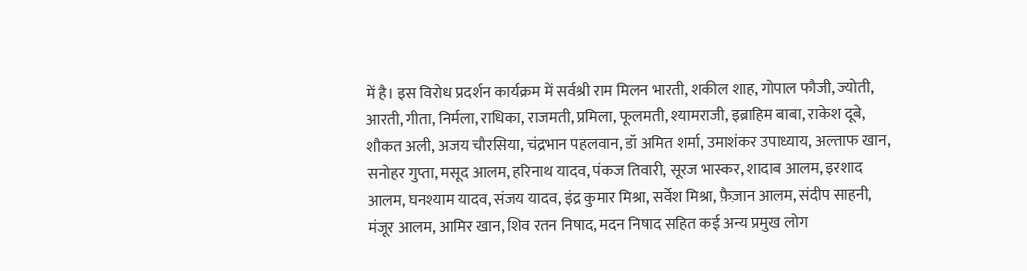में है। इस विरोध प्रदर्शन कार्यक्रम में सर्वश्री राम मिलन भारती, शकील शाह, गोपाल फौजी, ज्योती, आरती, गीता, निर्मला, राधिका, राजमती, प्रमिला, फूलमती, श्यामराजी, इब्राहिम बाबा, राकेश दूबे, शौकत अली, अजय चौरसिया, चंद्रभान पहलवान, डॉ अमित शर्मा, उमाशंकर उपाध्याय, अल्ताफ खान, सनोहर गुप्ता, मसूद आलम, हरिनाथ यादव, पंकज तिवारी, सूरज भास्कर, शादाब आलम, इरशाद आलम, घनश्याम यादव, संजय यादव, इंद्र कुमार मिश्रा, सर्वेश मिश्रा, फ़ैज़ान आलम, संदीप साहनी, मंजूर आलम, आमिर खान, शिव रतन निषाद, मदन निषाद सहित कई अन्य प्रमुख लोग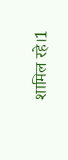शामिल रहे।1